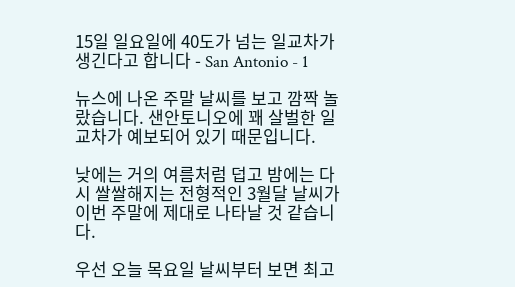15일 일요일에 40도가 넘는 일교차가 생긴다고 합니다 - San Antonio - 1

뉴스에 나온 주말 날씨를 보고 깜짝 놀랐습니다. 샌안토니오에 꽤 살벌한 일교차가 예보되어 있기 때문입니다.

낮에는 거의 여름처럼 덥고 밤에는 다시 쌀쌀해지는 전형적인 3월달 날씨가 이번 주말에 제대로 나타날 것 같습니다.

우선 오늘 목요일 날씨부터 보면 최고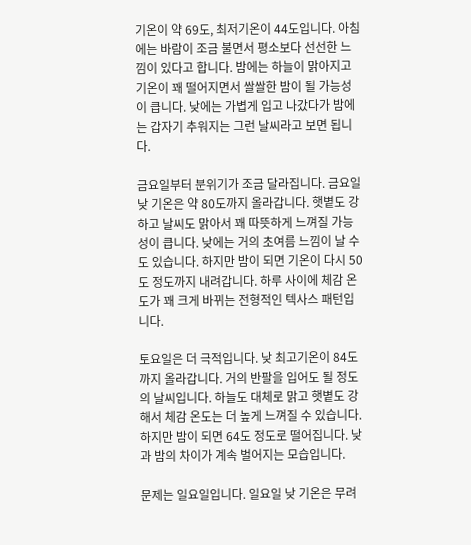기온이 약 69도, 최저기온이 44도입니다. 아침에는 바람이 조금 불면서 평소보다 선선한 느낌이 있다고 합니다. 밤에는 하늘이 맑아지고 기온이 꽤 떨어지면서 쌀쌀한 밤이 될 가능성이 큽니다. 낮에는 가볍게 입고 나갔다가 밤에는 갑자기 추워지는 그런 날씨라고 보면 됩니다.

금요일부터 분위기가 조금 달라집니다. 금요일 낮 기온은 약 80도까지 올라갑니다. 햇볕도 강하고 날씨도 맑아서 꽤 따뜻하게 느껴질 가능성이 큽니다. 낮에는 거의 초여름 느낌이 날 수도 있습니다. 하지만 밤이 되면 기온이 다시 50도 정도까지 내려갑니다. 하루 사이에 체감 온도가 꽤 크게 바뀌는 전형적인 텍사스 패턴입니다.

토요일은 더 극적입니다. 낮 최고기온이 84도까지 올라갑니다. 거의 반팔을 입어도 될 정도의 날씨입니다. 하늘도 대체로 맑고 햇볕도 강해서 체감 온도는 더 높게 느껴질 수 있습니다. 하지만 밤이 되면 64도 정도로 떨어집니다. 낮과 밤의 차이가 계속 벌어지는 모습입니다.

문제는 일요일입니다. 일요일 낮 기온은 무려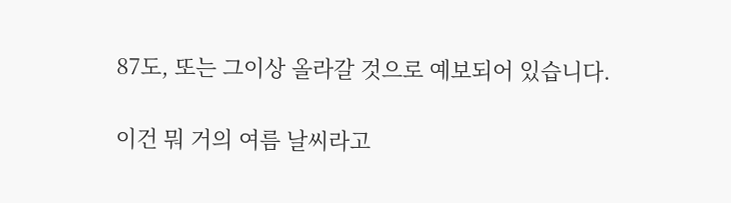87도, 또는 그이상 올라갈 것으로 예보되어 있습니다.

이건 뭐 거의 여름 날씨라고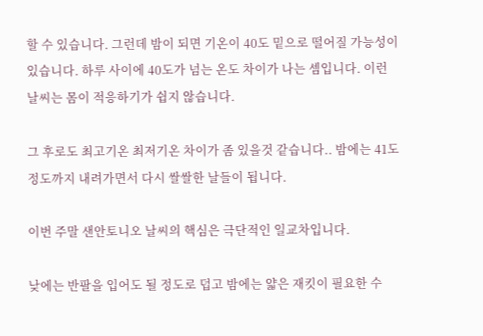할 수 있습니다. 그런데 밤이 되면 기온이 40도 밑으로 떨어질 가능성이 있습니다. 하루 사이에 40도가 넘는 온도 차이가 나는 셈입니다. 이런 날씨는 몸이 적응하기가 쉽지 않습니다.

그 후로도 최고기온 최저기온 차이가 좀 있을것 같습니다.. 밤에는 41도 정도까지 내려가면서 다시 쌀쌀한 날들이 됩니다.

이번 주말 샌안토니오 날씨의 핵심은 극단적인 일교차입니다.

낮에는 반팔을 입어도 될 정도로 덥고 밤에는 얇은 재킷이 필요한 수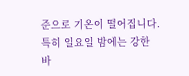준으로 기온이 떨어집니다. 특히 일요일 밤에는 강한 바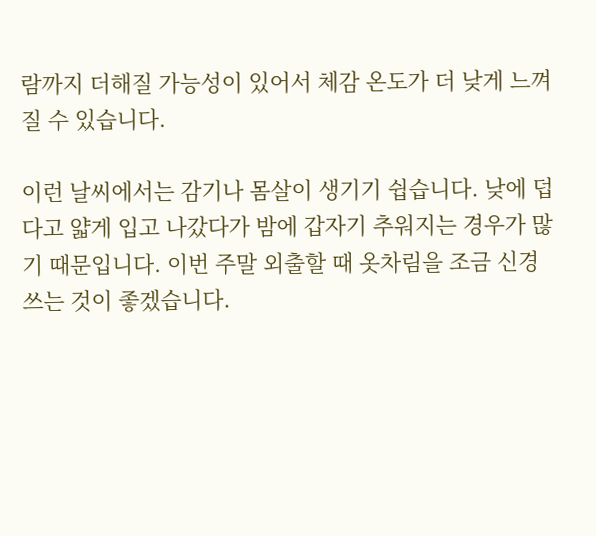람까지 더해질 가능성이 있어서 체감 온도가 더 낮게 느껴질 수 있습니다.

이런 날씨에서는 감기나 몸살이 생기기 쉽습니다. 낮에 덥다고 얇게 입고 나갔다가 밤에 갑자기 추워지는 경우가 많기 때문입니다. 이번 주말 외출할 때 옷차림을 조금 신경 쓰는 것이 좋겠습니다.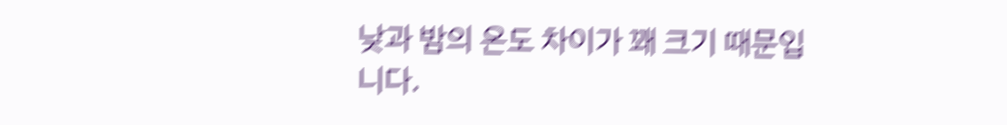낮과 밤의 온도 차이가 꽤 크기 때문입니다.